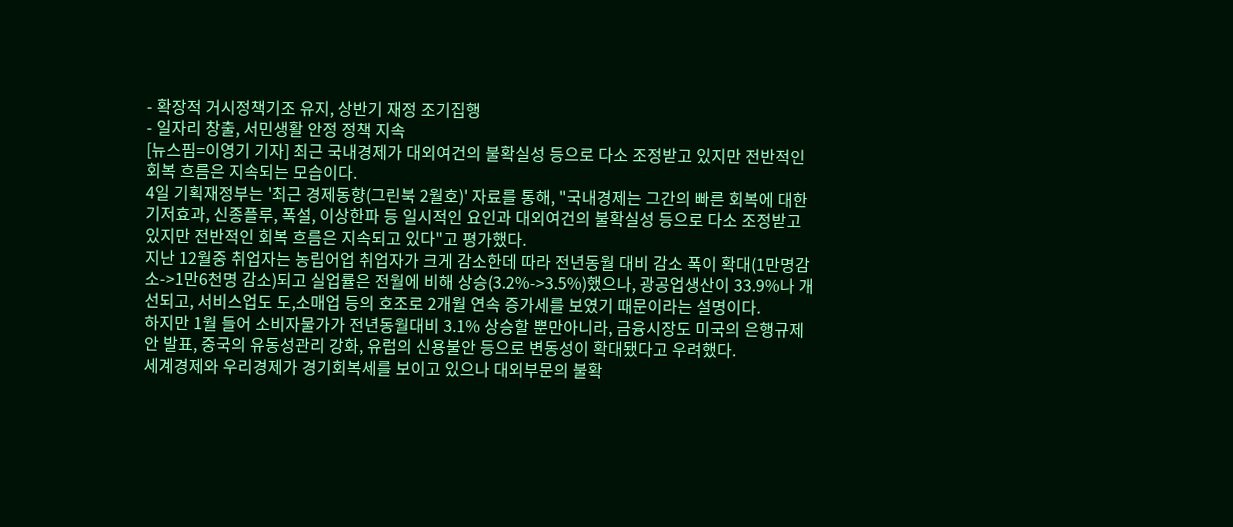- 확장적 거시정책기조 유지, 상반기 재정 조기집행
- 일자리 창출, 서민생활 안정 정책 지속
[뉴스핌=이영기 기자] 최근 국내경제가 대외여건의 불확실성 등으로 다소 조정받고 있지만 전반적인 회복 흐름은 지속되는 모습이다.
4일 기획재정부는 '최근 경제동향(그린북 2월호)' 자료를 통해, "국내경제는 그간의 빠른 회복에 대한 기저효과, 신종플루, 폭설, 이상한파 등 일시적인 요인과 대외여건의 불확실성 등으로 다소 조정받고 있지만 전반적인 회복 흐름은 지속되고 있다"고 평가했다.
지난 12월중 취업자는 농립어업 취업자가 크게 감소한데 따라 전년동월 대비 감소 폭이 확대(1만명감소->1만6천명 감소)되고 실업률은 전월에 비해 상승(3.2%->3.5%)했으나, 광공업생산이 33.9%나 개선되고, 서비스업도 도,소매업 등의 호조로 2개월 연속 증가세를 보였기 때문이라는 설명이다.
하지만 1월 들어 소비자물가가 전년동월대비 3.1% 상승할 뿐만아니라, 금융시장도 미국의 은행규제안 발표, 중국의 유동성관리 강화, 유럽의 신용불안 등으로 변동성이 확대됐다고 우려했다.
세계경제와 우리경제가 경기회복세를 보이고 있으나 대외부문의 불확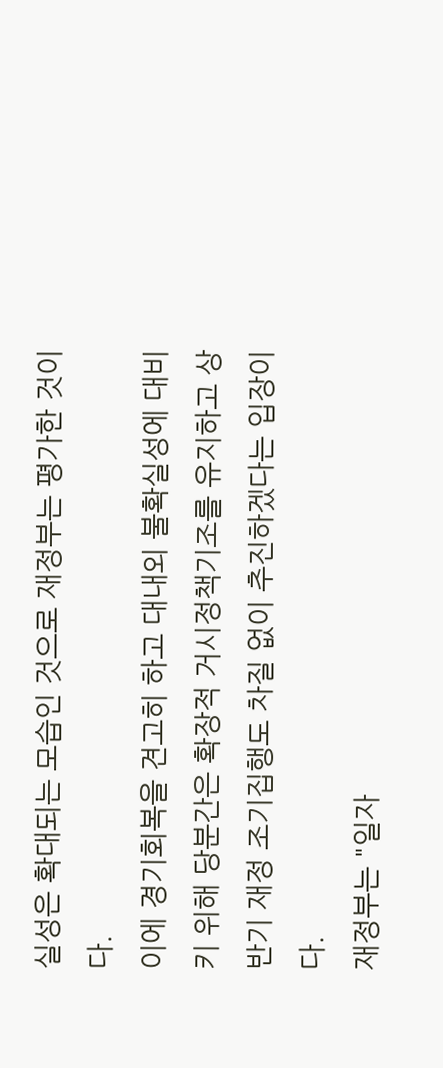실성은 확대되는 모습인 것으로 재정부는 평가한 것이다.
이에 경기회복을 견고히 하고 대내외 불확실성에 대비키 위해 당분간은 확장적 거시정책기조를 유지하고 상반기 재정 조기집행도 차질 없이 추진하겠다는 입장이다.
재정부는 "일자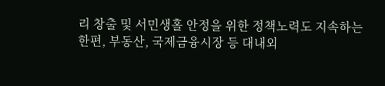리 창출 및 서민생홀 안정을 위한 정책노력도 지속하는 한편, 부동산, 국제금융시장 등 대내외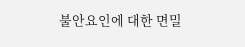불안요인에 대한 면밀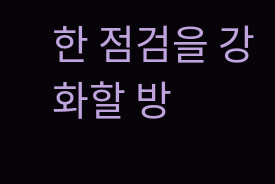한 점검을 강화할 방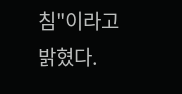침"이라고 밝혔다.